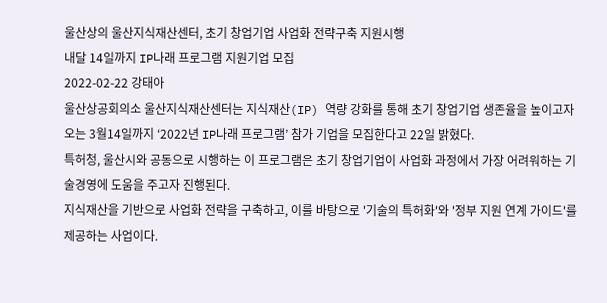울산상의 울산지식재산센터, 초기 창업기업 사업화 전략구축 지원시행
내달 14일까지 IP나래 프로그램 지원기업 모집
2022-02-22 강태아
울산상공회의소 울산지식재산센터는 지식재산(IP) 역량 강화를 통해 초기 창업기업 생존율을 높이고자 오는 3월14일까지 ‘2022년 IP나래 프로그램’ 참가 기업을 모집한다고 22일 밝혔다.
특허청, 울산시와 공동으로 시행하는 이 프로그램은 초기 창업기업이 사업화 과정에서 가장 어려워하는 기술경영에 도움을 주고자 진행된다.
지식재산을 기반으로 사업화 전략을 구축하고, 이를 바탕으로 '기술의 특허화'와 '정부 지원 연계 가이드'를 제공하는 사업이다.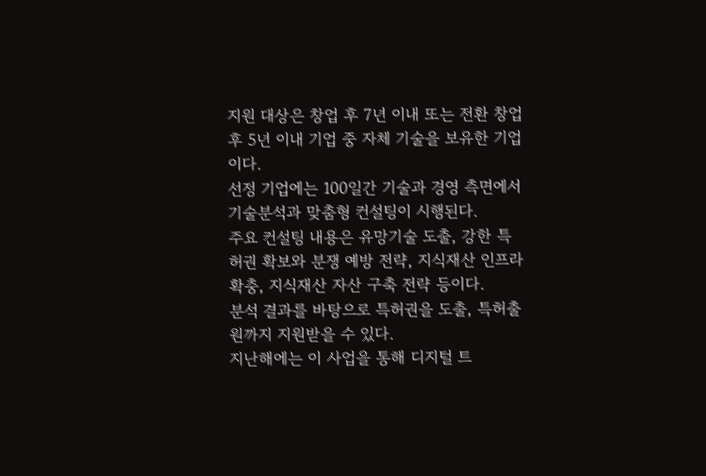지원 대상은 창업 후 7년 이내 또는 전환 창업 후 5년 이내 기업 중 자체 기술을 보유한 기업이다.
선정 기업에는 100일간 기술과 경영 측면에서 기술분석과 맞춤형 컨설팅이 시행된다.
주요 컨설팅 내용은 유망기술 도출, 강한 특허권 확보와 분쟁 예방 전략, 지식재산 인프라 확충, 지식재산 자산 구축 전략 등이다.
분석 결과를 바탕으로 특허권을 도출, 특허출원까지 지원받을 수 있다.
지난해에는 이 사업을 통해 디지털 트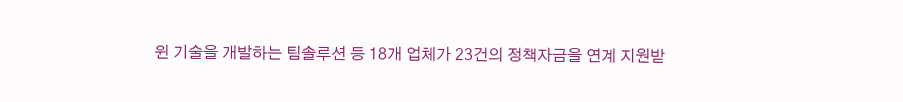윈 기술을 개발하는 팀솔루션 등 18개 업체가 23건의 정책자금을 연계 지원받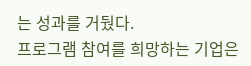는 성과를 거뒀다.
프로그램 참여를 희망하는 기업은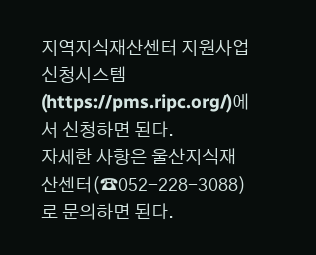지역지식재산센터 지원사업 신청시스템(https://pms.ripc.org/)에서 신청하면 된다.
자세한 사항은 울산지식재산센터(☎052-228-3088)로 문의하면 된다.